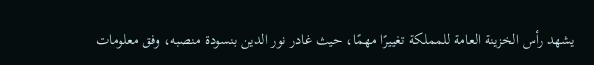يشهد رأس الخزينة العامة للمملكة تغييرًا مهمًا، حيث غادر نور الدين بنسودة منصبه، وفق معلومات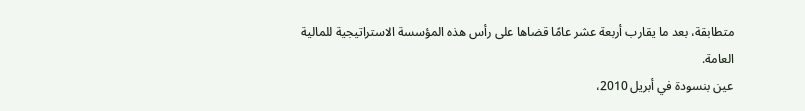متطابقة، بعد ما يقارب أربعة عشر عامًا قضاها على رأس هذه المؤسسة الاستراتيجية للمالية العامة.
عين بنسودة في أبريل 2010،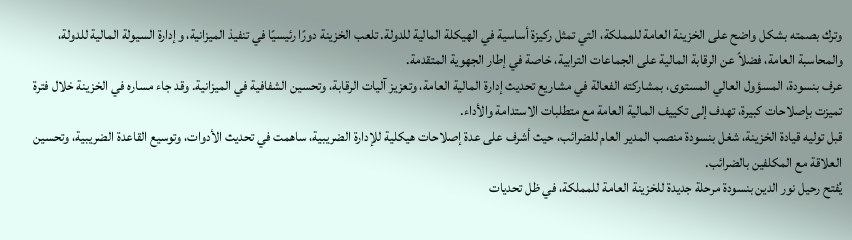وترك بصمته بشكل واضح على الخزينة العامة للمملكة، التي تمثل ركيزة أساسية في الهيكلة المالية للدولة. تلعب الخزينة دورًا رئيسيًا في تنفيذ الميزانية، وإدارة السيولة المالية للدولة، والمحاسبة العامة، فضلاً عن الرقابة المالية على الجماعات الترابية، خاصة في إطار الجهوية المتقدمة.
عرف بنسودة، المسؤول العالي المستوى، بمشاركته الفعالة في مشاريع تحديث إدارة المالية العامة، وتعزيز آليات الرقابة، وتحسين الشفافية في الميزانية. وقد جاء مساره في الخزينة خلال فترة تميزت بإصلاحات كبيرة، تهدف إلى تكييف المالية العامة مع متطلبات الاستدامة والأداء.
قبل توليه قيادة الخزينة، شغل بنسودة منصب المدير العام للضرائب، حيث أشرف على عدة إصلاحات هيكلية للإدارة الضريبية، ساهمت في تحديث الأدوات، وتوسيع القاعدة الضريبية، وتحسين العلاقة مع المكلفين بالضرائب.
يُفتح رحيل نور الدين بنسودة مرحلة جديدة للخزينة العامة للمملكة، في ظل تحديات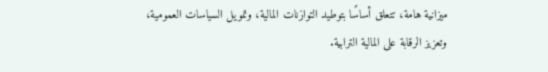ميزانية هامة، تتعلق أساسًا بتوطيد التوازنات المالية، وتمويل السياسات العمومية، وتعزيز الرقابة على المالية الترابية.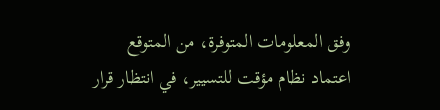وفق المعلومات المتوفرة، من المتوقع اعتماد نظام مؤقت للتسيير، في انتظار قرار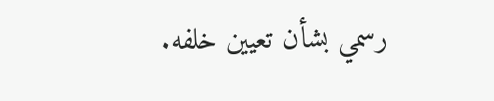رسمي بشأن تعيين خلفه.